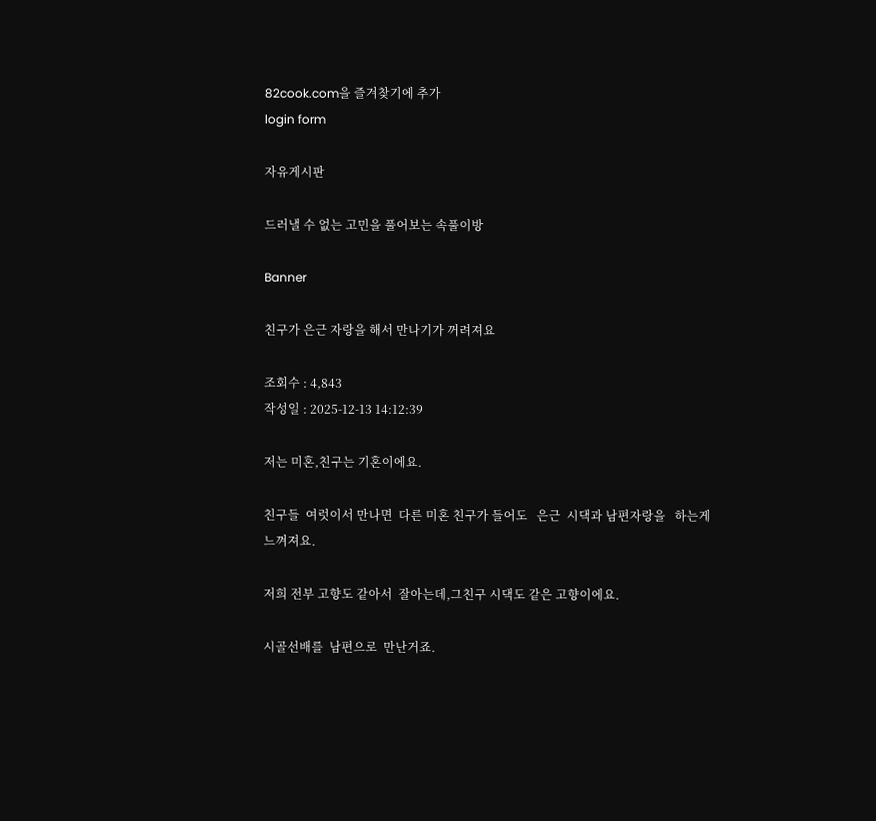82cook.com을 즐겨찾기에 추가
login form

자유게시판

드러낼 수 없는 고민을 풀어보는 속풀이방

Banner

친구가 은근 자랑을 해서 만나기가 꺼려져요

조회수 : 4,843
작성일 : 2025-12-13 14:12:39

저는 미혼,친구는 기혼이에요.

친구들  여럿이서 만나면  다른 미혼 친구가 들어도   은근  시댁과 남편자랑을   하는게 느껴져요.

저희 전부 고향도 같아서  잘아는데,그친구 시댁도 같은 고향이에요.

시골선배를  남편으로  만난거죠.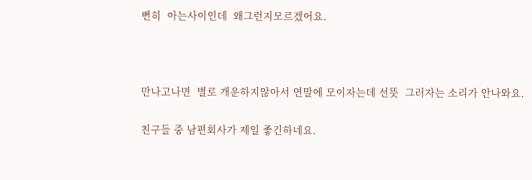뻔히  아는사이인데  왜그런지모르겠어요.



만나고나면  별로 개운하지않아서 연말에 모이자는데 선뜻  그러자는 소리가 안나와요.

친구들 중 남편회사가 제일 좋긴하네요.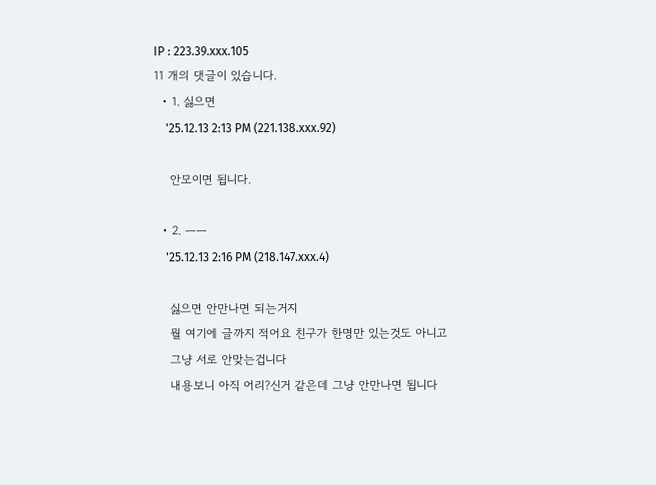IP : 223.39.xxx.105
11 개의 댓글이 있습니다.
  • 1. 싫으면
    '25.12.13 2:13 PM (221.138.xxx.92)

    안모이면 됩니다.

  • 2. ㅡㅡ
    '25.12.13 2:16 PM (218.147.xxx.4)

    싫으면 안만나면 되는거지
    뭘 여기에 글까지 적어요 친구가 한명만 있는것도 아니고
    그냥 서로 안맞는겁니다
    내용보니 아직 어리?신거 같은데 그냥 안만나면 됩니다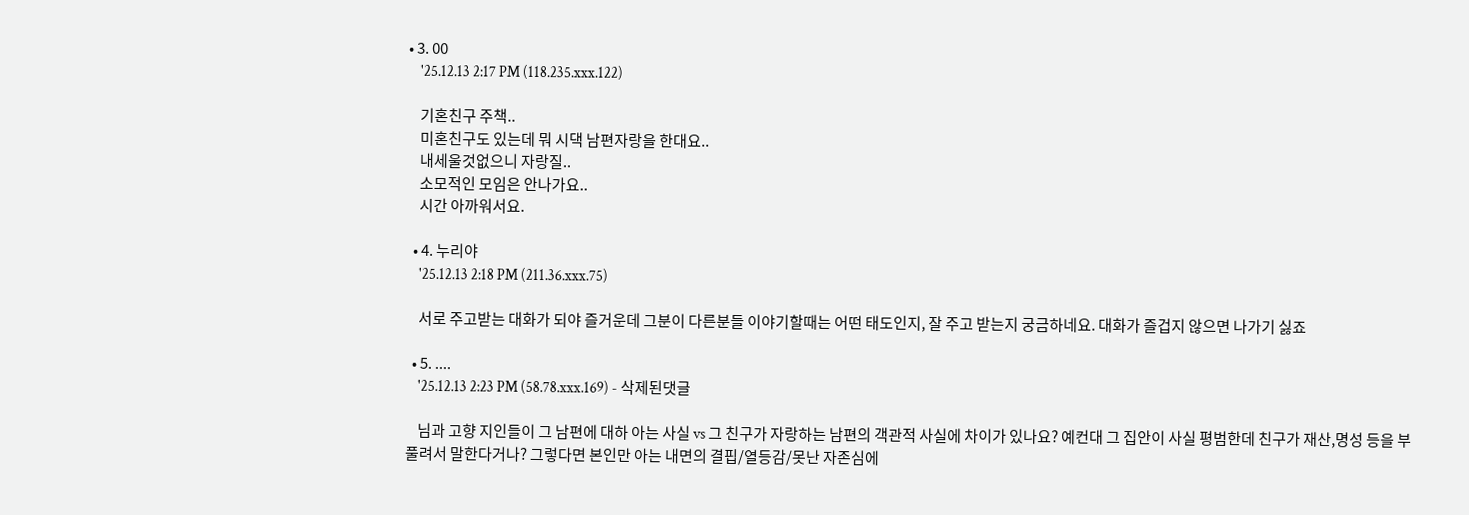• 3. 00
    '25.12.13 2:17 PM (118.235.xxx.122)

    기혼친구 주책..
    미혼친구도 있는데 뭐 시댁 남편자랑을 한대요..
    내세울것없으니 자랑질..
    소모적인 모임은 안나가요..
    시간 아까워서요.

  • 4. 누리야
    '25.12.13 2:18 PM (211.36.xxx.75)

    서로 주고받는 대화가 되야 즐거운데 그분이 다른분들 이야기할때는 어떤 태도인지, 잘 주고 받는지 궁금하네요. 대화가 즐겁지 않으면 나가기 싫죠

  • 5. ....
    '25.12.13 2:23 PM (58.78.xxx.169) - 삭제된댓글

    님과 고향 지인들이 그 남편에 대하 아는 사실 vs 그 친구가 자랑하는 남편의 객관적 사실에 차이가 있나요? 예컨대 그 집안이 사실 평범한데 친구가 재산,명성 등을 부풀려서 말한다거나? 그렇다면 본인만 아는 내면의 결핍/열등감/못난 자존심에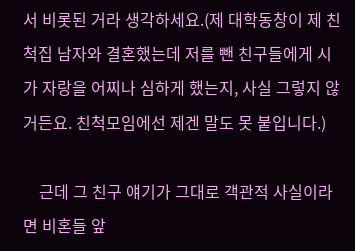서 비롯된 거라 생각하세요.(제 대학동창이 제 친척집 남자와 결혼했는데 저를 뺀 친구들에게 시가 자랑을 어찌나 심하게 했는지, 사실 그렇지 않거든요. 친척모임에선 제겐 말도 못 붙입니다.)

    근데 그 친구 얘기가 그대로 객관적 사실이라면 비혼들 앞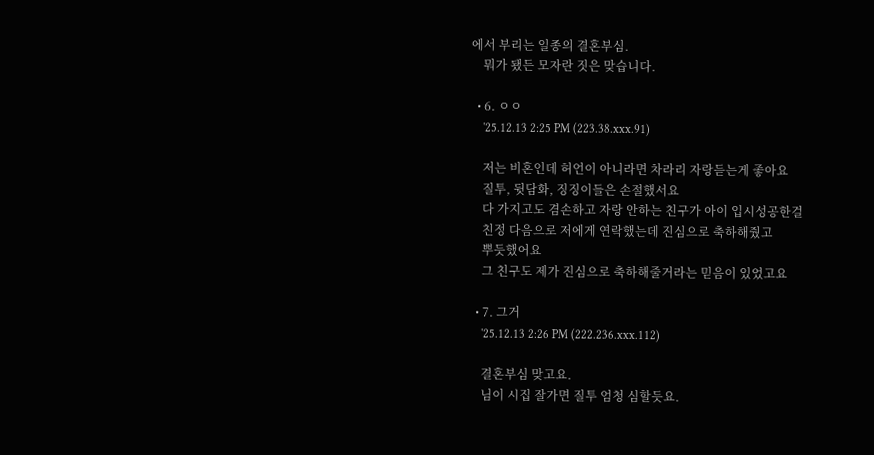에서 부리는 일종의 결혼부심.
    뭐가 됐든 모자란 짓은 맞습니다.

  • 6. ㅇㅇ
    '25.12.13 2:25 PM (223.38.xxx.91)

    저는 비혼인데 허언이 아니라면 차라리 자랑듣는게 좋아요
    질투, 뒷담화, 징징이들은 손절했서요
    다 가지고도 겸손하고 자랑 안하는 친구가 아이 입시성공한걸
    친정 다음으로 저에게 연락했는데 진심으로 축하해줬고
    뿌듯했어요
    그 친구도 제가 진심으로 축하해줄거라는 믿음이 있었고요

  • 7. 그거
    '25.12.13 2:26 PM (222.236.xxx.112)

    결혼부심 맞고요.
    님이 시집 잘가면 질투 엄청 심할듯요.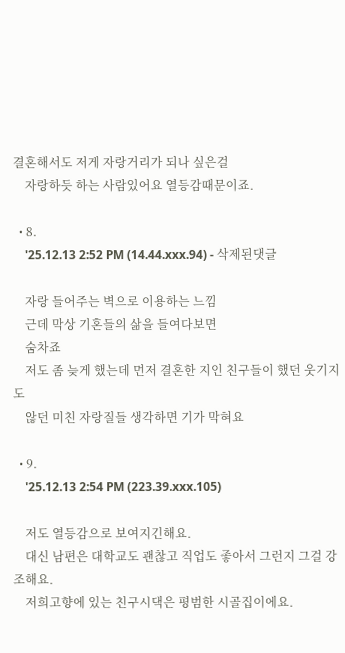결혼해서도 저게 자랑거리가 되나 싶은걸
    자랑하듯 하는 사람있어요 열등감때문이죠.

  • 8.
    '25.12.13 2:52 PM (14.44.xxx.94) - 삭제된댓글

    자랑 들어주는 벽으로 이용하는 느낌
    근데 막상 기혼들의 삶을 들여다보면
    숨차죠
    저도 좀 늦게 했는데 먼저 결혼한 지인 친구들이 했던 웃기지도
    않던 미친 자랑질들 생각하면 기가 막혀요

  • 9.
    '25.12.13 2:54 PM (223.39.xxx.105)

    저도 열등감으로 보여지긴해요.
    대신 남편은 대학교도 괜찮고 직업도 좋아서 그런지 그걸 강조해요.
    저희고향에 있는 친구시댁은 평범한 시골집이에요.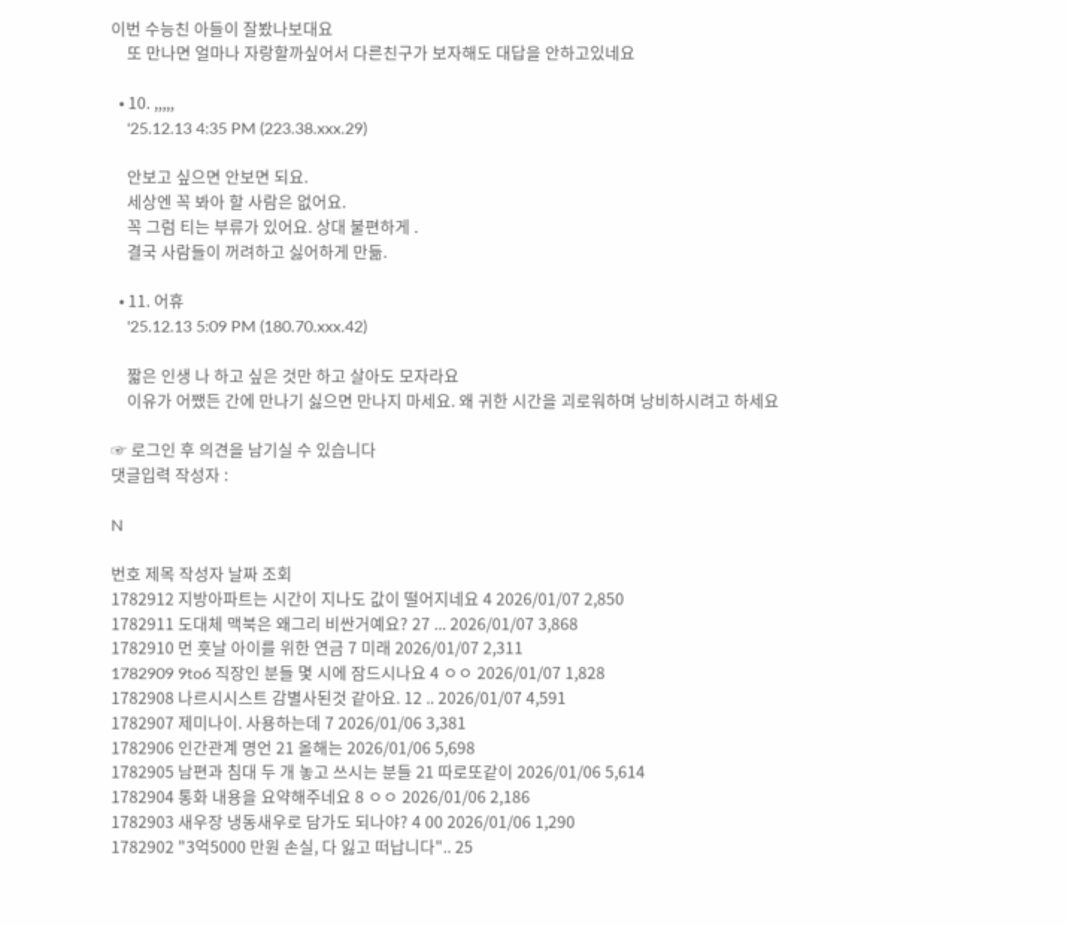이번 수능친 아들이 잘봤나보대요
    또 만나면 얼마나 자랑할까싶어서 다른친구가 보자해도 대답을 안하고있네요

  • 10. ,,,,,
    '25.12.13 4:35 PM (223.38.xxx.29)

    안보고 싶으면 안보면 되요.
    세상엔 꼭 봐아 할 사람은 없어요.
    꼭 그럼 티는 부류가 있어요. 상대 불편하게 .
    결국 사람들이 꺼려하고 싫어하게 만듦.

  • 11. 어휴
    '25.12.13 5:09 PM (180.70.xxx.42)

    짧은 인생 나 하고 싶은 것만 하고 살아도 모자라요
    이유가 어쨌든 간에 만나기 싫으면 만나지 마세요. 왜 귀한 시간을 괴로워하며 낭비하시려고 하세요

☞ 로그인 후 의견을 남기실 수 있습니다
댓글입력 작성자 :

N

번호 제목 작성자 날짜 조회
1782912 지방아파트는 시간이 지나도 값이 떨어지네요 4 2026/01/07 2,850
1782911 도대체 맥북은 왜그리 비싼거예요? 27 ... 2026/01/07 3,868
1782910 먼 훗날 아이를 위한 연금 7 미래 2026/01/07 2,311
1782909 9to6 직장인 분들 몇 시에 잠드시나요 4 ㅇㅇ 2026/01/07 1,828
1782908 나르시시스트 감별사된것 같아요. 12 .. 2026/01/07 4,591
1782907 제미나이. 사용하는데 7 2026/01/06 3,381
1782906 인간관계 명언 21 올해는 2026/01/06 5,698
1782905 남편과 침대 두 개 놓고 쓰시는 분들 21 따로또같이 2026/01/06 5,614
1782904 통화 내용을 요약해주네요 8 ㅇㅇ 2026/01/06 2,186
1782903 새우장 냉동새우로 담가도 되나야? 4 00 2026/01/06 1,290
1782902 "3억5000 만원 손실, 다 잃고 떠납니다".. 25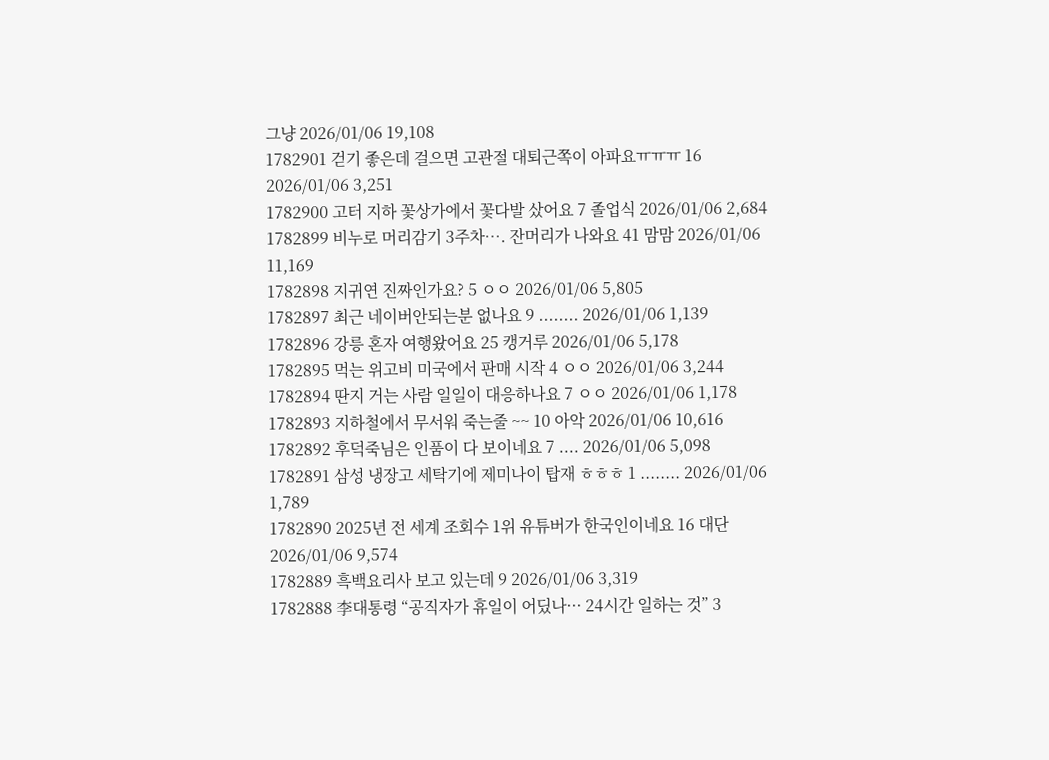그냥 2026/01/06 19,108
1782901 걷기 좋은데 걸으면 고관절 대퇴근쪽이 아파요ㅠㅠㅠ 16 2026/01/06 3,251
1782900 고터 지하 꽃상가에서 꽃다발 샀어요 7 졸업식 2026/01/06 2,684
1782899 비누로 머리감기 3주차…. 잔머리가 나와요 41 맘맘 2026/01/06 11,169
1782898 지귀연 진짜인가요? 5 ㅇㅇ 2026/01/06 5,805
1782897 최근 네이버안되는분 없나요 9 ........ 2026/01/06 1,139
1782896 강릉 혼자 여행왔어요 25 캥거루 2026/01/06 5,178
1782895 먹는 위고비 미국에서 판매 시작 4 ㅇㅇ 2026/01/06 3,244
1782894 딴지 거는 사람 일일이 대응하나요 7 ㅇㅇ 2026/01/06 1,178
1782893 지하철에서 무서워 죽는줄 ~~ 10 아악 2026/01/06 10,616
1782892 후덕죽님은 인품이 다 보이네요 7 .... 2026/01/06 5,098
1782891 삼성 냉장고 세탁기에 제미나이 탑재 ㅎㅎㅎ 1 ........ 2026/01/06 1,789
1782890 2025년 전 세계 조회수 1위 유튜버가 한국인이네요 16 대단 2026/01/06 9,574
1782889 흑백요리사 보고 있는데 9 2026/01/06 3,319
1782888 李대통령 “공직자가 휴일이 어딨나··· 24시간 일하는 것” 3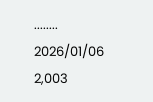........ 2026/01/06 2,003